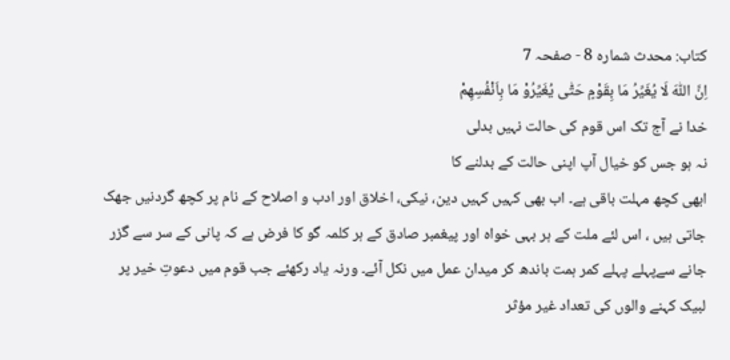کتاب: محدث شمارہ 8 - صفحہ 7
اِنَّ اللّٰهَ لَا یُغَیِّرُ مَا بِقَوْمٍ حَتّٰی یُغَیِّرُوْ مَا بِاَنْفُسِھِمْ
خدا نے آج تک اس قوم کی حالت نہیں بدلی
نہ ہو جس کو خیال آپ اپنی حالت کے بدلنے کا
ابھی کچھ مہلت باقی ہے۔ اب بھی کہیں کہیں دین، نیکی، اخلاق اور ادب و اصلاح کے نام پر کچھ گردنیں جھک جاتی ہیں ، اس لئے ملت کے ہر بہی خواہ اور پیغمبر صادق کے ہر کلمہ گو کا فرض ہے کہ پانی کے سر سے گزر جانے سےپہلے پہلے کمر ہمت باندھ کر میدان عمل میں نکل آئے۔ ورنہ یاد رکھئے جب قوم میں دعوتِ خیر پر لبیک کہنے والوں کی تعداد غیر مؤثر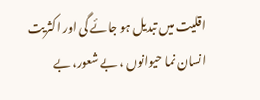اقلیت میں تبدیل ہو جائے گی اور اکثریت انسان نما حیوانوں ، بے شعور، بے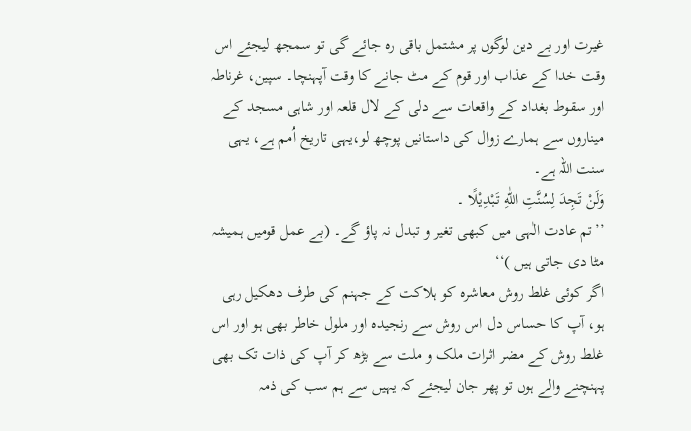غیرت اور بے دین لوگوں پر مشتمل باقی رہ جائے گی تو سمجھ لیجئے اس وقت خدا کے عذاب اور قوم کے مٹ جانے کا وقت آپہنچا۔ سپین، غرناطہ اور سقوط بغداد کے واقعات سے دلی کے لال قلعہ اور شاہی مسجد کے میناروں سے ہمارے زوال کی داستانیں پوچھ لو،یہی تاریخ اُمم ہے، یہی سنت اللہ ہے۔
وَلَنْ تَجِدَ لِسُنَّتِ اللّٰهِ تَبْدِیْلًا ۔
’’تم عادت الٰہی میں کبھی تغیر و تبدل نہ پاؤ گے۔ (بے عمل قومیں ہمیشہ مٹا دی جاتی ہیں )‘‘
اگر کوئی غلط روش معاشرہ کو ہلاکت کے جہنم کی طرف دھکیل رہی ہو، آپ کا حساس دل اس روش سے رنجیدہ اور ملول خاطر بھی ہو اور اس غلط روش کے مضر اثرات ملک و ملت سے بڑھ کر آپ کی ذات تک بھی پہنچنے والے ہوں تو پھر جان لیجئے کہ یہیں سے ہم سب کی ذمہ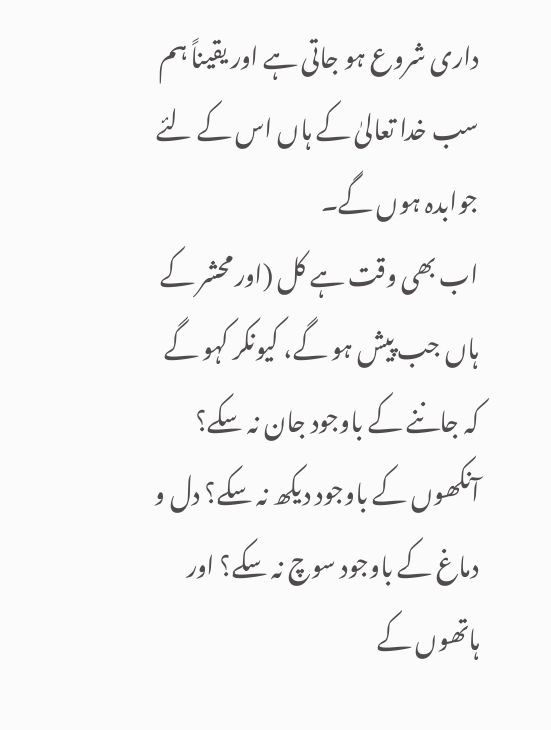داری شروع ہو جاتی ہے اور یقیناً ہم سب خدا تعالیٰ کے ہاں اس کے لئے جوابدہ ہوں گے۔
اب بھی وقت ہے کل (اور محشر کے ہاں جب پیش ہو گے، کیونکر کہو گے کہ جاننے کے باوجود جان نہ سکے؟ آنکھوں کے باوجود دیکھ نہ سکے؟ دل و دماغ کے باوجود سوچ نہ سکے؟ اور ہاتھوں کے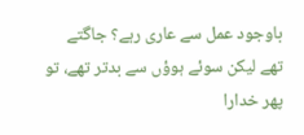باوجود عمل سے عاری رہے؟ جاگتے تھے لیکن سوئے ہوؤں سے بدتر تھے، تو پھر خدارا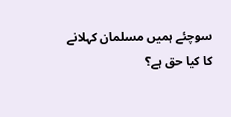سوچئے ہمیں مسلمان کہلانے کا کیا حق ہے؟